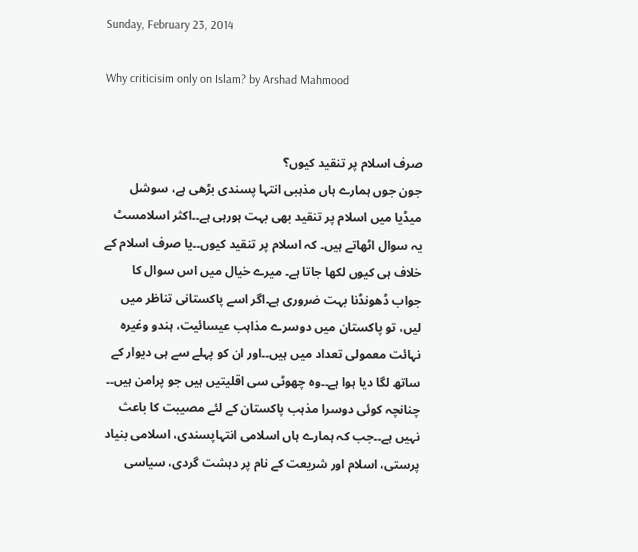Sunday, February 23, 2014

Why criticisim only on Islam? by Arshad Mahmood


صرف اسلام پر تنقید کیوں؟
جون جوں ہمارے ہاں مذہبی انتہا پسندی بڑھی ہے، سوشل میڈیا میں اسلام پر تنقید بھی بہت ہورہی ہے۔۔اکثر اسلامسٹ یہ سوال اٹھاتے ہیں۔ کہ اسلام پر تنقید کیوں۔۔یا صرف اسلام کے خلاف ہی کیوں لکھا جاتا ہے۔ میرے خیال میں اس سوال کا جواب ڈھونڈنا بہت ضروری ہے۔اگر اسے پاکستانی تناظر میں لیں، تو پاکستان میں دوسرے مذاہب عیسائیت، ہندو وغیرہ نہائت معمولی تعداد میں ہیں۔۔اور ان کو پہلے سے ہی دیوار کے ساتھ لگا دیا ہوا ہے۔۔وہ چھوٹی سی اقلیتیں ہیں جو پرامن ہیں۔۔ چنانچہ کوئی دوسرا مذہب پاکستان کے لئے مصیبت کا باعث نہیں ہے۔۔جب کہ ہمارے ہاں اسلامی انتہاپسندی، اسلامی بنیاد پرستی، اسلام اور شریعت کے نام پر دہشت گردی، سیاسی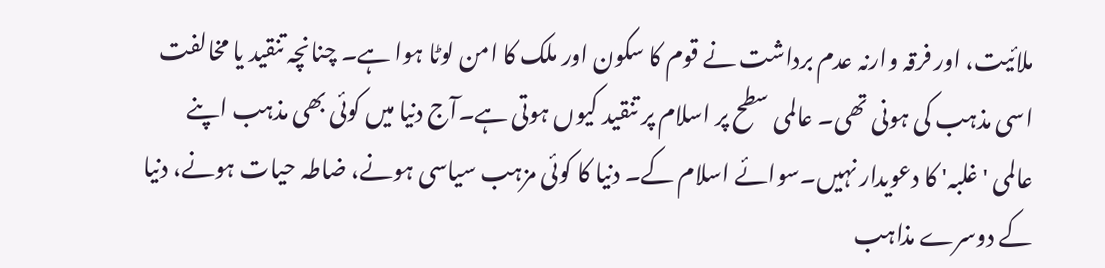ملائیت، اور فرقہ وارنہ عدم برداشت نے قوم کا سکون اور ملک کا امن لوٹا ہوا ہے۔ چنانچہ تنقید یا مخالفت اسی مذہب کی ہونی تھی۔ عالمی سطح پر اسلام پر تنقید کیوں ہوتی ہے۔آج دنیا میں کوئی بھی مذہب اپنے عالمی 'غلبہ' کا دعویدار نہیں۔سوائے اسلام کے۔ دنیا کا کوئی مزہب سیاسی ہونے، ضاطہ حیات ہونے، دنیا کے دوسرے مذاہب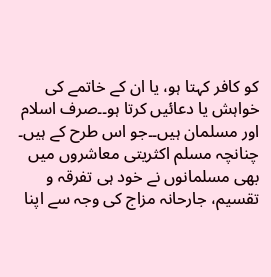کو کافر کہتا ہو، یا ان کے خاتمے کی خواہش یا دعائیں کرتا ہو۔۔صرف اسلام اور مسلمان ہیں۔۔جو اس طرح کے ہیں۔ چنانچہ مسلم اکثریتی معاشروں میں بھی مسلمانوں نے خود ہی تفرقہ و تقسیم، جارحانہ مزاج کی وجہ سے اپنا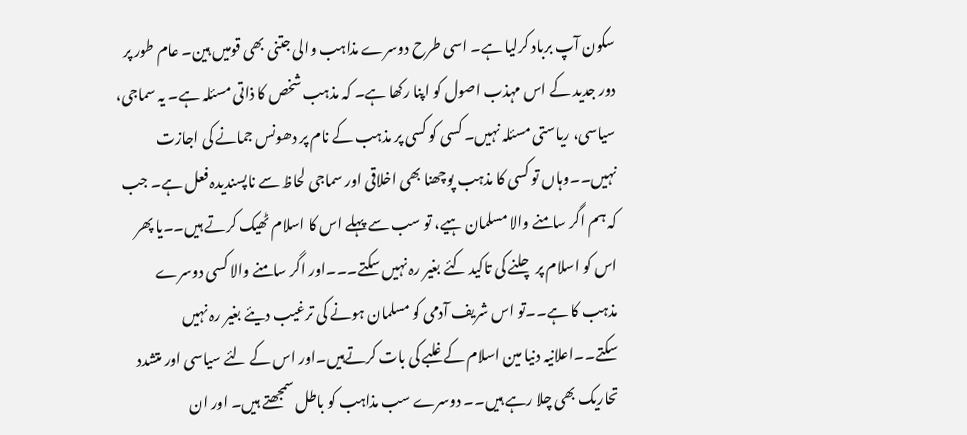سکون آپ برباد کرلیا ہے۔ اسی طرح دوسرے مذاہب والی جتنی بھی قومیں ہین۔ عام طور پر دور جدید کے اس مہذب اصول کو اپنا رکھا ہے۔ کہ مذہب شخص کا ذاتی مسئلہ ہے۔ یہ سماجی، سیاسی، ریاستی مسئلہ نہیں۔ کسی کو کسی پر مذہب کے نام پر دھونس جمانے کی اجازت نہیں۔۔وہاں تو کسی کا مذہب پوچھنا بھی اخلاقی اور سماجی لحاظ سے ناپسندیدہ فعل ہے۔ جب کہ ہم اگر سامنے والا مسلمان ہیے، تو سب سے پہلے اس کا اسلام ٹھیک کرتے ہیں۔۔یا پھر اس کو اسلام پر چلنے کی تاکید کئے بغیر رہ نہیں سکتے۔۔۔اور اگر سامنے والا کسی دوسرے مذہب کا ہے۔۔تو اس شریف آدمی کو مسلمان ہونے کی ترغیب دیئے بغیر رہ نہیں سکتے۔۔اعلانیہ دنیا مین اسلام کے غلبے کی بات کرتےہیں۔اور اس کے لئے سیاسی اور متشدد تحاریک بھی چلا رہے ہیں۔۔ دوسرے سب مذاہب کو باطل سمجھتے ہیں۔ اور ان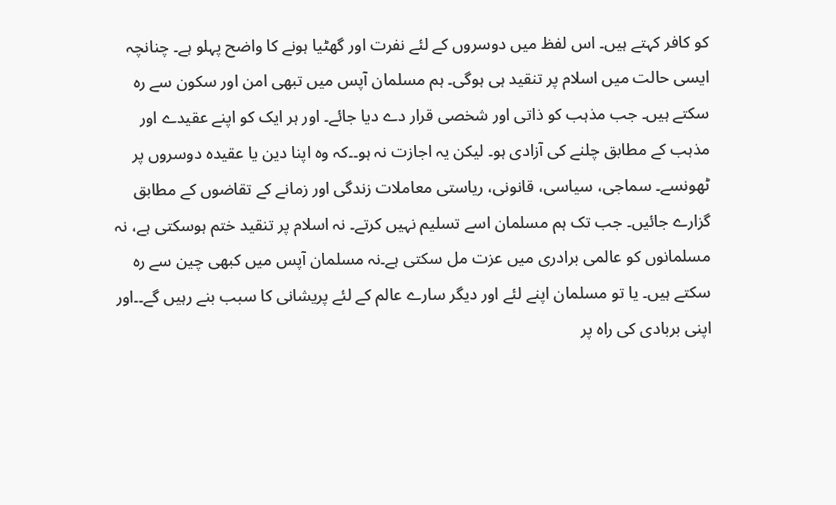کو کافر کہتے ہیں۔ اس لفظ میں دوسروں کے لئے نفرت اور گھٹیا ہونے کا واضح پہلو ہے۔ چنانچہ ایسی حالت میں اسلام پر تنقید ہی ہوگی۔ ہم مسلمان آپس میں تبھی امن اور سکون سے رہ سکتے ہیں۔ جب مذہب کو ذاتی اور شخصی قرار دے دیا جائے۔ اور ہر ایک کو اپنے عقیدے اور مذہب کے مطابق چلنے کی آزادی ہو۔ لیکن یہ اجازت نہ ہو۔۔کہ وہ اپنا دین یا عقیدہ دوسروں پر ٹھونسے۔ سماجی، سیاسی، قانونی، ریاستی معاملات زندگی اور زمانے کے تقاضوں کے مطابق گزارے جائیں۔ جب تک ہم مسلمان اسے تسلیم نہیں کرتے۔ نہ اسلام پر تنقید ختم ہوسکتی ہے، نہ مسلمانوں کو عالمی برادری میں عزت مل سکتی ہے۔نہ مسلمان آپس میں کبھی چین سے رہ سکتے ہیں۔ یا تو مسلمان اپنے لئے اور دیگر سارے عالم کے لئے پریشانی کا سبب بنے رہیں گے۔۔اور اپنی بربادی کی راہ پر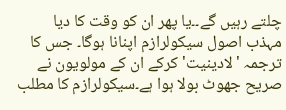چلتے رہیں گے۔۔یا پھر ان کو وقت کا دیا مہذب اصول سیکولرازم اپنانا ہوگا۔ جس کا ترجمہ 'لادینیت' کرکے ان کے مولویون نے صریح جھوٹ بولا ہوا ہے۔سیکولرازم کا مطلب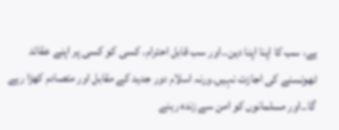ہے، سب کا اپنا اپنا دین۔۔اور سب قابل احترام۔ کسی کو کسی پر اپنے عقائد ٹھونسنے کی اجازت نہیں۔ورنہ اسلام دور جدید کے مقابل اور متصادم کھڑا رہے گا۔۔اور مسلمانوں کو امن سے زندہ رہنے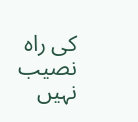کی راہ نصیب نہیں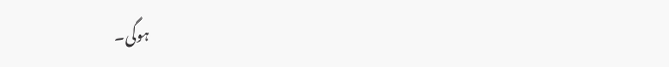ہوگی۔